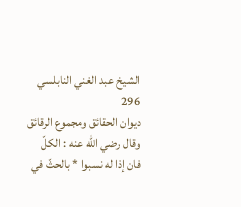الشيخ عبد الغني النابلسي
296
ديوان الحقائق ومجموع الرقائق
وقال رضي اللّه عنه : الكلّ فان إذا له نسبوا * بالحثّ في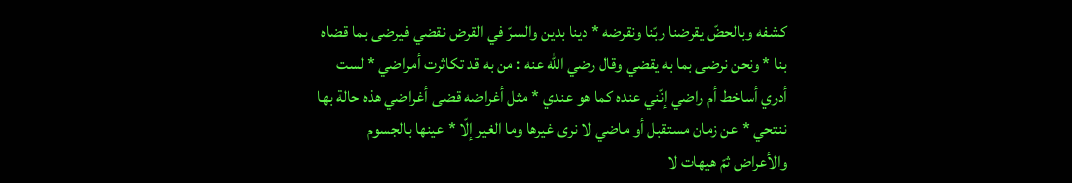كشفه وبالحضّ يقرضنا ربّنا ونقرضه * دينا بدين والسرّ في القرض نقضي فيرضى بما قضاه بنا * ونحن نرضى بما به يقضي وقال رضي اللّه عنه : من به قد تكاثرت أمراضي * لست أدري أساخط أم راضي إنّني عنده كما هو عندي * مثل أغراضه قضى أغراضي هذه حالة بها ننتحي * عن زمان مستقبل أو ماضي لا نرى غيرها وما الغير إلّا * عينها بالجسوم والأعراض ثمّ هيهات لا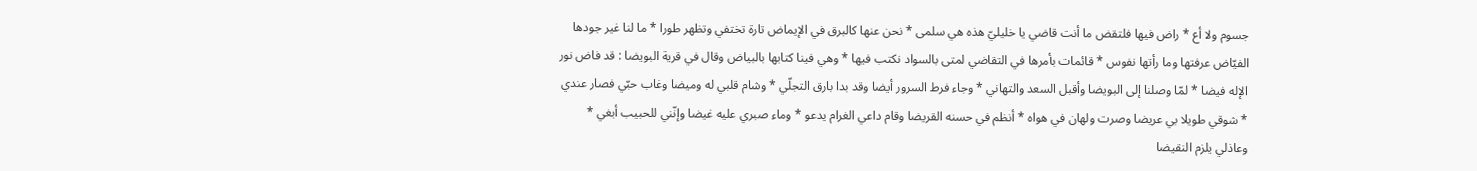جسوم ولا أع * راض فيها فلتقض ما أنت قاضي يا خليليّ هذه هي سلمى * نحن عنها كالبرق في الإيماض تارة تختفي وتظهر طورا * ما لنا غير جودها الفيّاض عرفتها وما رأتها نفوس * قائمات بأمرها في التقاضي لمتى بالسواد نكتب فيها * وهي فينا كتابها بالبياض وقال في قرية البويضا : قد فاض نور الإله فيضا * لمّا وصلنا إلى البويضا وأقبل السعد والتهاني * وجاء فرط السرور أيضا وقد بدا بارق التجلّي * وشام قلبي له وميضا وغاب حبّي فصار عندي * شوقي طويلا بي عريضا وصرت ولهان في هواه * أنظم في حسنه القريضا وقام داعي الغرام يدعو * وماء صبري عليه غيضا وإنّني للحبيب أبغي * وعاذلي يلزم النقيضا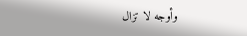وأوجه لا تزال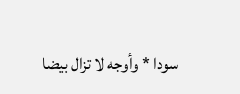سودا * وأوجه لا تزال بيضا